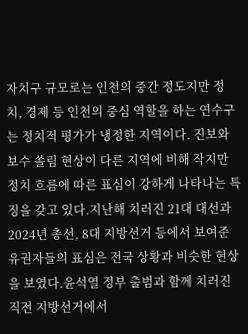자치구 규모로는 인천의 중간 정도지만 정치, 경제 등 인천의 중심 역할을 하는 연수구는 정치적 평가가 냉정한 지역이다. 진보와 보수 쏠림 현상이 다른 지역에 비해 작지만 정치 흐름에 따른 표심이 강하게 나타나는 특징을 갖고 있다.지난해 치러진 21대 대선과 2024년 총선, 8대 지방선거 등에서 보여준 유권자들의 표심은 전국 상황과 비슷한 현상을 보였다.윤석열 정부 출범과 함께 치러진 직전 지방선거에서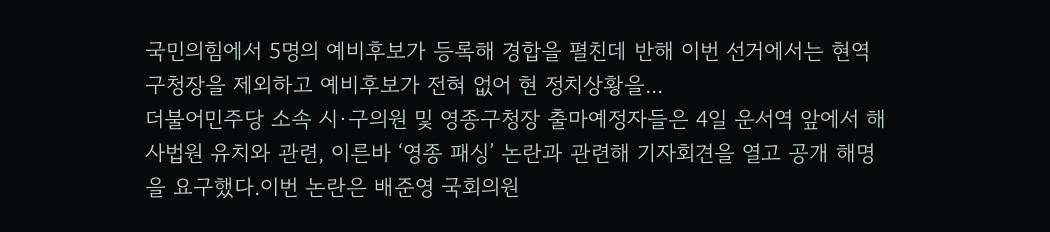국민의힘에서 5명의 예비후보가 등록해 경합을 펼친데 반해 이번 선거에서는 현역 구청장을 제외하고 예비후보가 전혀 없어 현 정치상황을...
더불어민주당 소속 시·구의원 및 영종구청장 출마예정자들은 4일 운서역 앞에서 해사법원 유치와 관련, 이른바 ‘영종 패싱’ 논란과 관련해 기자회견을 열고 공개 해명을 요구했다.이번 논란은 배준영 국회의원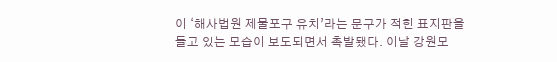이 ‘해사법원 제물포구 유치’라는 문구가 적힌 표지판을 들고 있는 모습이 보도되면서 촉발됐다. 이날 강원모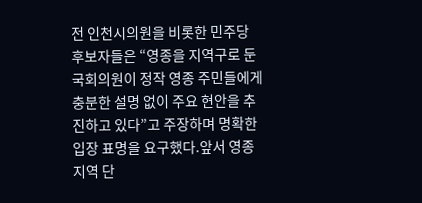전 인천시의원을 비롯한 민주당 후보자들은 “영종을 지역구로 둔 국회의원이 정작 영종 주민들에게 충분한 설명 없이 주요 현안을 추진하고 있다”고 주장하며 명확한 입장 표명을 요구했다.앞서 영종지역 단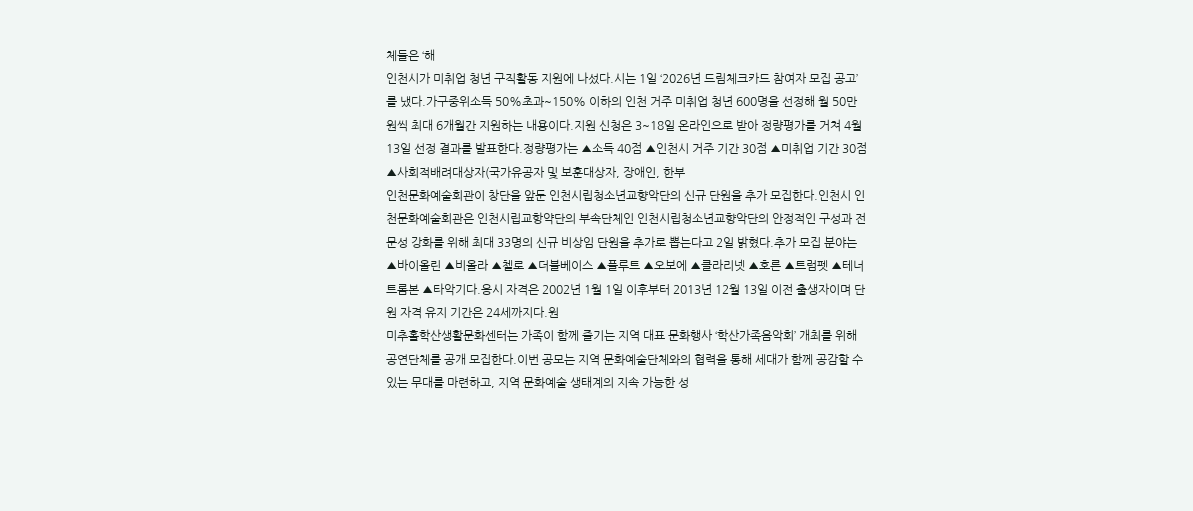체들은 ‘해
인천시가 미취업 청년 구직활동 지원에 나섰다.시는 1일 ‘2026년 드림체크카드 참여자 모집 공고’를 냈다.가구중위소득 50%초과~150% 이하의 인천 거주 미취업 청년 600명을 선정해 월 50만원씩 최대 6개월간 지원하는 내용이다.지원 신청은 3~18일 온라인으로 받아 정량평가를 거쳐 4월 13일 선정 결과를 발표한다.정량평가는 ▲소득 40점 ▲인천시 거주 기간 30점 ▲미취업 기간 30점 ▲사회적배려대상자(국가유공자 및 보훈대상자, 장애인, 한부
인천문화예술회관이 창단을 앞둔 인천시립청소년교향악단의 신규 단원을 추가 모집한다.인천시 인천문화예술회관은 인천시립교항약단의 부속단체인 인천시립청소년교향악단의 안정적인 구성과 전문성 강화를 위해 최대 33명의 신규 비상임 단원을 추가로 뽑는다고 2일 밝혔다.추가 모집 분야는 ▲바이올린 ▲비올라 ▲첼로 ▲더블베이스 ▲플루트 ▲오보에 ▲클라리넷 ▲호른 ▲트럼펫 ▲테너트롬본 ▲타악기다.응시 자격은 2002년 1월 1일 이후부터 2013년 12월 13일 이전 출생자이며 단원 자격 유지 기간은 24세까지다.원
미추홀학산생활문화센터는 가족이 함께 즐기는 지역 대표 문화행사 ‘학산가족음악회’ 개최를 위해 공연단체를 공개 모집한다.이번 공모는 지역 문화예술단체와의 협력을 통해 세대가 함께 공감할 수 있는 무대를 마련하고, 지역 문화예술 생태계의 지속 가능한 성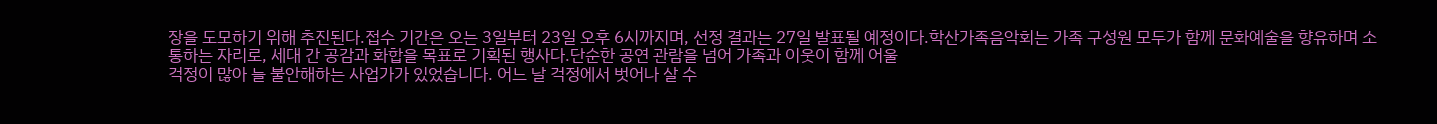장을 도모하기 위해 추진된다.접수 기간은 오는 3일부터 23일 오후 6시까지며, 선정 결과는 27일 발표될 예정이다.학산가족음악회는 가족 구성원 모두가 함께 문화예술을 향유하며 소통하는 자리로, 세대 간 공감과 화합을 목표로 기획된 행사다.단순한 공연 관람을 넘어 가족과 이웃이 함께 어울
걱정이 많아 늘 불안해하는 사업가가 있었습니다. 어느 날 걱정에서 벗어나 살 수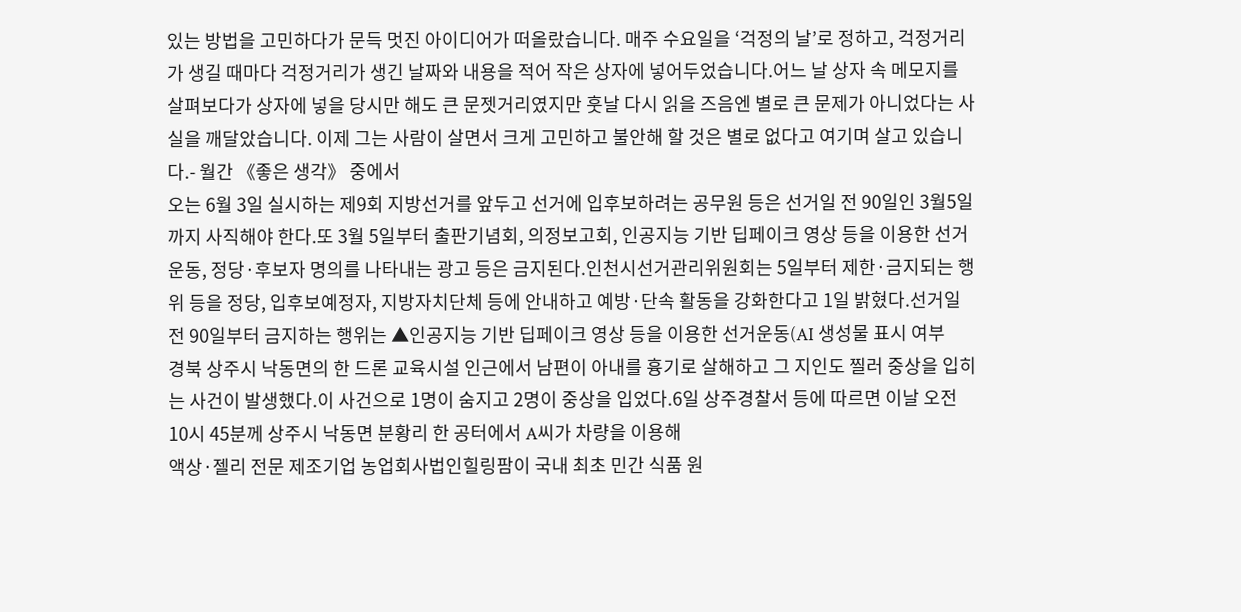있는 방법을 고민하다가 문득 멋진 아이디어가 떠올랐습니다. 매주 수요일을 ‘걱정의 날’로 정하고, 걱정거리가 생길 때마다 걱정거리가 생긴 날짜와 내용을 적어 작은 상자에 넣어두었습니다.어느 날 상자 속 메모지를 살펴보다가 상자에 넣을 당시만 해도 큰 문젯거리였지만 훗날 다시 읽을 즈음엔 별로 큰 문제가 아니었다는 사실을 깨달았습니다. 이제 그는 사람이 살면서 크게 고민하고 불안해 할 것은 별로 없다고 여기며 살고 있습니다.- 월간 《좋은 생각》 중에서
오는 6월 3일 실시하는 제9회 지방선거를 앞두고 선거에 입후보하려는 공무원 등은 선거일 전 90일인 3월5일까지 사직해야 한다.또 3월 5일부터 출판기념회, 의정보고회, 인공지능 기반 딥페이크 영상 등을 이용한 선거운동, 정당·후보자 명의를 나타내는 광고 등은 금지된다.인천시선거관리위원회는 5일부터 제한·금지되는 행위 등을 정당, 입후보예정자, 지방자치단체 등에 안내하고 예방·단속 활동을 강화한다고 1일 밝혔다.선거일 전 90일부터 금지하는 행위는 ▲인공지능 기반 딥페이크 영상 등을 이용한 선거운동(AI 생성물 표시 여부
경북 상주시 낙동면의 한 드론 교육시설 인근에서 남편이 아내를 흉기로 살해하고 그 지인도 찔러 중상을 입히는 사건이 발생했다.이 사건으로 1명이 숨지고 2명이 중상을 입었다.6일 상주경찰서 등에 따르면 이날 오전 10시 45분께 상주시 낙동면 분황리 한 공터에서 A씨가 차량을 이용해
액상·젤리 전문 제조기업 농업회사법인힐링팜이 국내 최초 민간 식품 원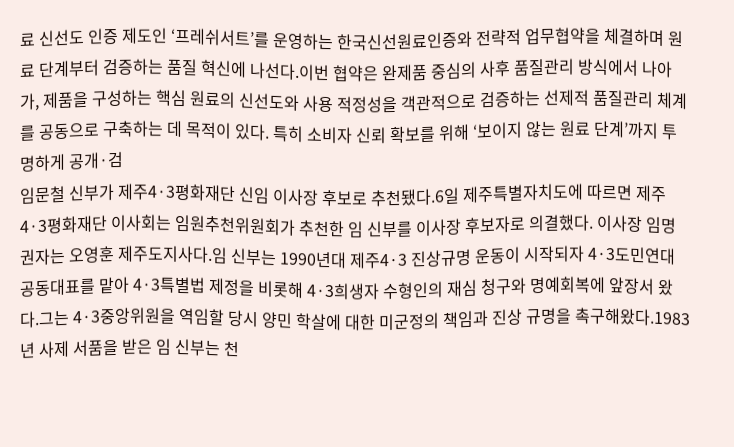료 신선도 인증 제도인 ‘프레쉬서트’를 운영하는 한국신선원료인증와 전략적 업무협약을 체결하며 원료 단계부터 검증하는 품질 혁신에 나선다.이번 협약은 완제품 중심의 사후 품질관리 방식에서 나아가, 제품을 구성하는 핵심 원료의 신선도와 사용 적정성을 객관적으로 검증하는 선제적 품질관리 체계를 공동으로 구축하는 데 목적이 있다. 특히 소비자 신뢰 확보를 위해 ‘보이지 않는 원료 단계’까지 투명하게 공개·검
임문철 신부가 제주4·3평화재단 신임 이사장 후보로 추천됐다.6일 제주특별자치도에 따르면 제주4·3평화재단 이사회는 임원추천위원회가 추천한 임 신부를 이사장 후보자로 의결했다. 이사장 임명권자는 오영훈 제주도지사다.임 신부는 1990년대 제주4·3 진상규명 운동이 시작되자 4·3도민연대 공동대표를 맡아 4·3특별법 제정을 비롯해 4·3희생자 수형인의 재심 청구와 명예회복에 앞장서 왔다.그는 4·3중앙위원을 역임할 당시 양민 학살에 대한 미군정의 책임과 진상 규명을 촉구해왔다.1983년 사제 서품을 받은 임 신부는 천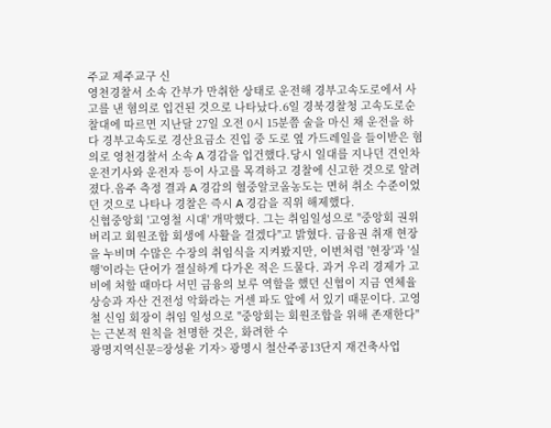주교 제주교구 신
영천경찰서 소속 간부가 만취한 상태로 운전해 경부고속도로에서 사고를 낸 혐의로 입건된 것으로 나타났다.6일 경북경찰청 고속도로순찰대에 따르면 지난달 27일 오전 0시 15분쯤 술을 마신 채 운전을 하다 경부고속도로 경산요금소 진입 중 도로 옆 가드레일을 들이받은 혐의로 영천경찰서 소속 A 경감을 입건했다.당시 일대를 지나던 견인차 운전기사와 운전자 등이 사고를 목격하고 경찰에 신고한 것으로 알려졌다.음주 측정 결과 A 경감의 혈중알코올농도는 면허 취소 수준이었던 것으로 나타나 경찰은 즉시 A 경감을 직위 해제했다.
신협중앙회 '고영철 시대' 개막했다. 그는 취임일성으로 "중앙회 권위 버리고 회원조합 회생에 사활을 걸겠다"고 밝혔다. 금융권 취재 현장을 누비며 수많은 수장의 취임식을 지켜봤지만, 이번처럼 '현장'과 '실행'이라는 단어가 절실하게 다가온 적은 드물다. 과거 우리 경제가 고비에 처할 때마다 서민 금융의 보루 역할을 했던 신협이 지금 연체율 상승과 자산 건전성 악화라는 거센 파도 앞에 서 있기 때문이다. 고영철 신임 회장이 취임 일성으로 "중앙회는 회원조합을 위해 존재한다"는 근본적 원칙을 천명한 것은, 화려한 수
광명지역신문=장성윤 기자> 광명시 철산주공13단지 재건축사업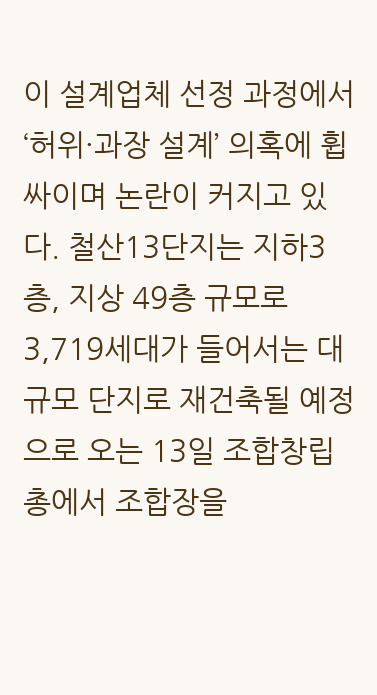이 설계업체 선정 과정에서 ‘허위·과장 설계’ 의혹에 휩싸이며 논란이 커지고 있다. 철산13단지는 지하3층, 지상 49층 규모로 3,719세대가 들어서는 대규모 단지로 재건축될 예정으로 오는 13일 조합창립총에서 조합장을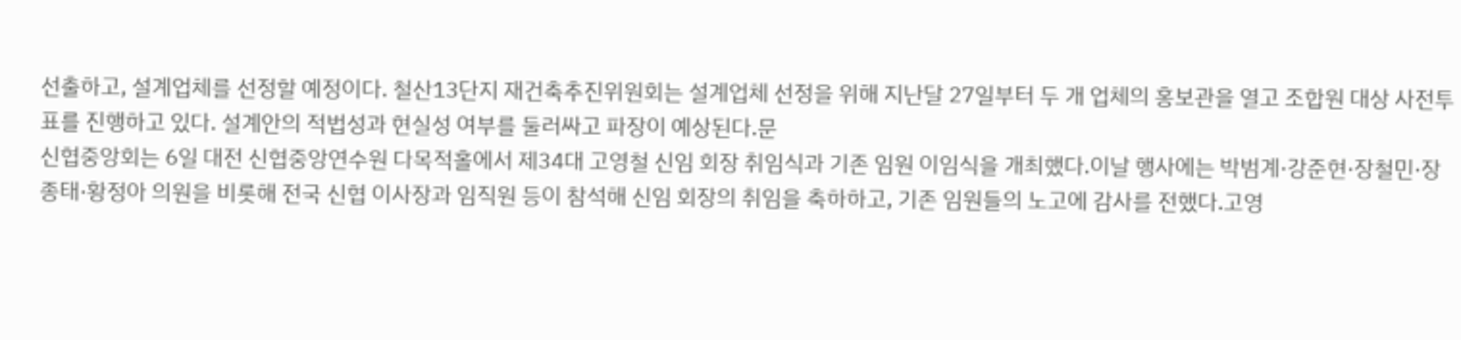선출하고, 설계업체를 선정할 예정이다. 철산13단지 재건축추진위원회는 설계업체 선정을 위해 지난달 27일부터 두 개 업체의 홍보관을 열고 조합원 대상 사전투표를 진행하고 있다. 설계안의 적법성과 현실성 여부를 둘러싸고 파장이 예상된다.문
신협중앙회는 6일 대전 신협중앙연수원 다목적홀에서 제34대 고영철 신임 회장 취임식과 기존 임원 이임식을 개최했다.이날 행사에는 박범계·강준현·장철민·장종태·황정아 의원을 비롯해 전국 신협 이사장과 임직원 등이 참석해 신임 회장의 취임을 축하하고, 기존 임원들의 노고에 감사를 전했다.고영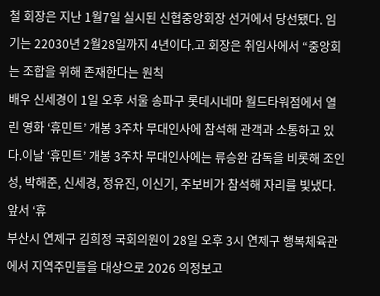철 회장은 지난 1월7일 실시된 신협중앙회장 선거에서 당선됐다. 임기는 22030년 2월28일까지 4년이다.고 회장은 취임사에서 “중앙회는 조합을 위해 존재한다는 원칙
배우 신세경이 1일 오후 서울 송파구 롯데시네마 월드타워점에서 열린 영화 ‘휴민트’ 개봉 3주차 무대인사에 참석해 관객과 소통하고 있다.이날 ‘휴민트’ 개봉 3주차 무대인사에는 류승완 감독을 비롯해 조인성, 박해준, 신세경, 정유진, 이신기, 주보비가 참석해 자리를 빛냈다. 앞서 ‘휴
부산시 연제구 김희정 국회의원이 28일 오후 3시 연제구 행복체육관에서 지역주민들을 대상으로 2026 의정보고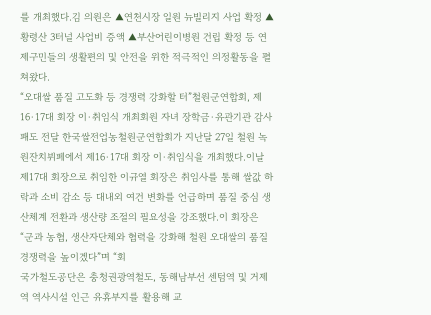를 개최했다.김 의원은 ▲연천시장 일원 뉴빌리지 사업 확정 ▲황령산 3터널 사업비 증액 ▲부산어린이병원 건립 확정 등 연제구민들의 생활편의 및 안전을 위한 적극적인 의정활동을 펼쳐왔다.
“오대쌀 품질 고도화 등 경쟁력 강화할 터”철원군연합회, 제16·17대 회장 이·취임식 개최회원 자녀 장학금·유관기관 감사패도 전달 한국쌀전업농철원군연합회가 지난달 27일 철원 녹원잔치뷔페에서 제16·17대 회장 이·취임식을 개최했다.이날 제17대 회장으로 취임한 이규열 회장은 취임사를 통해 쌀값 하락과 소비 감소 등 대내외 여건 변화를 언급하며 품질 중심 생산체계 전환과 생산량 조절의 필요성을 강조했다.이 회장은 “군과 농협, 생산자단체와 협력을 강화해 철원 오대쌀의 품질 경쟁력을 높이겠다”며 “회
국가철도공단은 충청권광역철도, 동해남부선 센텀역 및 거제역 역사시설 인근 유휴부지를 활용해 교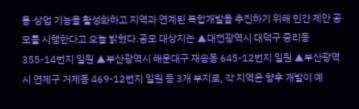통·상업 기능을 활성화하고 지역과 연계된 복합개발을 추진하기 위해 민간 제안 공모를 시행한다고 오늘 밝혔다.공모 대상지는 ▲대전광역시 대덕구 중리동 355-14번지 일원 ▲부산광역시 해운대구 재송동 645-12번지 일원 ▲부산광역시 연제구 거제동 469-12번지 일원 등 3개 부지로, 각 지역은 향후 개발이 예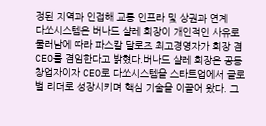정된 지역과 인접해 교통 인프라 및 상권과 연계
다쏘시스템은 버나드 샬레 회장이 개인적인 사유로 물러남에 따라 파스칼 달로즈 최고경영자가 회장 겸 CEO를 겸임한다고 밝혔다.버나드 샬레 회장은 공동 창업자이자 CEO로 다쏘시스템을 스타트업에서 글로벌 리더로 성장시키며 핵심 기술을 이끌어 왔다. 그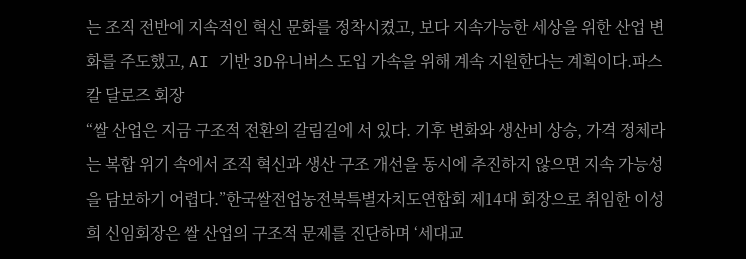는 조직 전반에 지속적인 혁신 문화를 정착시켰고, 보다 지속가능한 세상을 위한 산업 변화를 주도했고, AI 기반 3D유니버스 도입 가속을 위해 계속 지원한다는 계획이다.파스칼 달로즈 회장
“쌀 산업은 지금 구조적 전환의 갈림길에 서 있다. 기후 변화와 생산비 상승, 가격 정체라는 복합 위기 속에서 조직 혁신과 생산 구조 개선을 동시에 추진하지 않으면 지속 가능성을 담보하기 어렵다.”한국쌀전업농전북특별자치도연합회 제14대 회장으로 취임한 이성희 신임회장은 쌀 산업의 구조적 문제를 진단하며 ‘세대교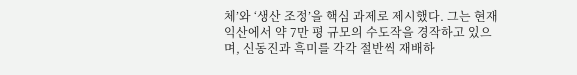체’와 ‘생산 조정’을 핵심 과제로 제시했다. 그는 현재 익산에서 약 7만 평 규모의 수도작을 경작하고 있으며, 신동진과 흑미를 각각 절반씩 재배하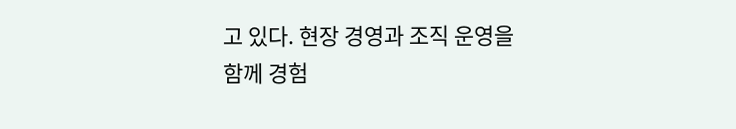고 있다. 현장 경영과 조직 운영을 함께 경험